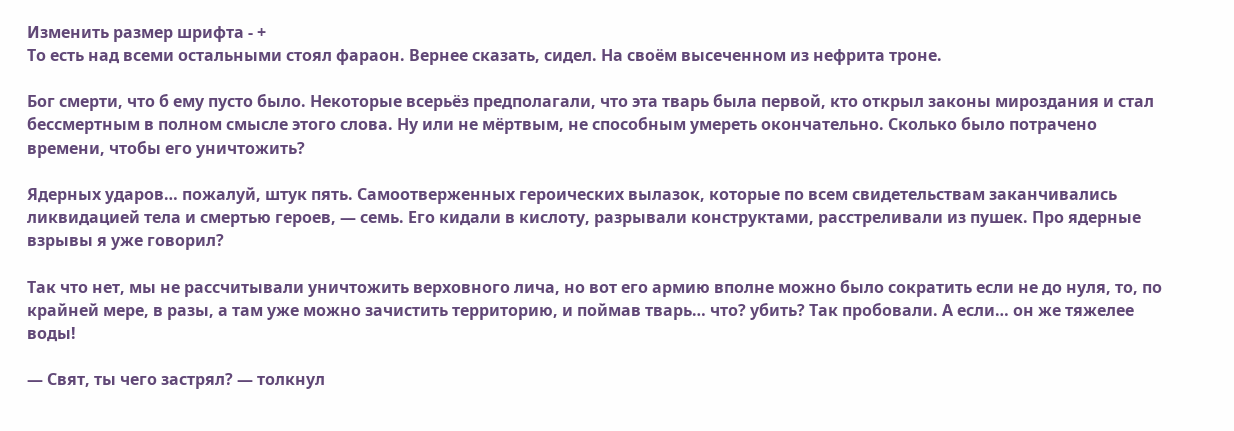Изменить размер шрифта - +
То есть над всеми остальными стоял фараон. Вернее сказать, сидел. На своём высеченном из нефрита троне.

Бог смерти, что б ему пусто было. Некоторые всерьёз предполагали, что эта тварь была первой, кто открыл законы мироздания и стал бессмертным в полном смысле этого слова. Ну или не мёртвым, не способным умереть окончательно. Сколько было потрачено времени, чтобы его уничтожить?

Ядерных ударов… пожалуй, штук пять. Самоотверженных героических вылазок, которые по всем свидетельствам заканчивались ликвидацией тела и смертью героев, — семь. Его кидали в кислоту, разрывали конструктами, расстреливали из пушек. Про ядерные взрывы я уже говорил?

Так что нет, мы не рассчитывали уничтожить верховного лича, но вот его армию вполне можно было сократить если не до нуля, то, по крайней мере, в разы, а там уже можно зачистить территорию, и поймав тварь… что? убить? Так пробовали. А если… он же тяжелее воды!

— Свят, ты чего застрял? — толкнул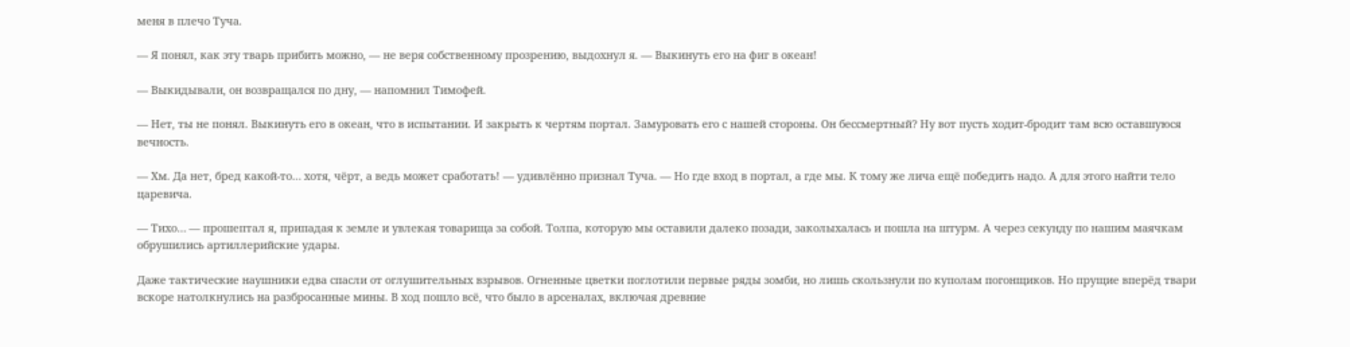меня в плечо Туча.

— Я понял, как эту тварь прибить можно, — не веря собственному прозрению, выдохнул я. — Выкинуть его на фиг в океан!

— Выкидывали, он возвращался по дну, — напомнил Тимофей.

— Нет, ты не понял. Выкинуть его в океан, что в испытании. И закрыть к чертям портал. Замуровать его с нашей стороны. Он бессмертный? Ну вот пусть ходит-бродит там всю оставшуюся вечность.

— Хм. Да нет, бред какой-то… хотя, чёрт, а ведь может сработать! — удивлённо признал Туча. — Но где вход в портал, а где мы. К тому же лича ещё победить надо. А для этого найти тело царевича.

— Тихо… — прошептал я, припадая к земле и увлекая товарища за собой. Толпа, которую мы оставили далеко позади, заколыхалась и пошла на штурм. А через секунду по нашим маячкам обрушились артиллерийские удары.

Даже тактические наушники едва спасли от оглушительных взрывов. Огненные цветки поглотили первые ряды зомби, но лишь скользнули по куполам погонщиков. Но прущие вперёд твари вскоре натолкнулись на разбросанные мины. В ход пошло всё, что было в арсеналах, включая древние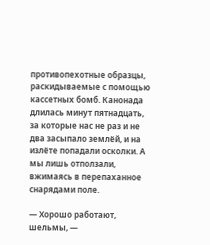противопехотные образцы, раскидываемые с помощью кассетных бомб. Канонада длилась минут пятнадцать, за которые нас не раз и не два засыпало землёй, и на излёте попадали осколки. А мы лишь отползали, вжимаясь в перепаханное снарядами поле.

— Хорошо работают, шельмы, —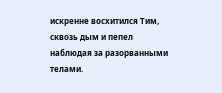искренне восхитился Тим, сквозь дым и пепел наблюдая за разорванными телами.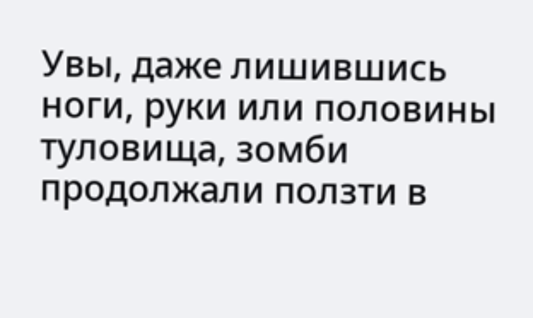Увы, даже лишившись ноги, руки или половины туловища, зомби продолжали ползти в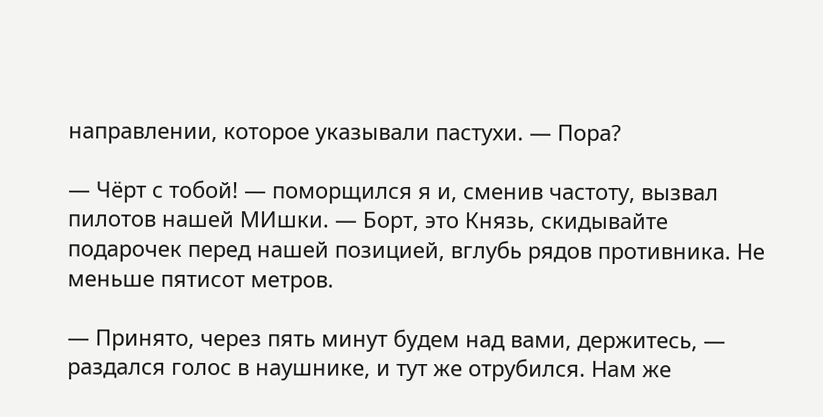направлении, которое указывали пастухи. — Пора?

— Чёрт с тобой! — поморщился я и, сменив частоту, вызвал пилотов нашей МИшки. — Борт, это Князь, скидывайте подарочек перед нашей позицией, вглубь рядов противника. Не меньше пятисот метров.

— Принято, через пять минут будем над вами, держитесь, — раздался голос в наушнике, и тут же отрубился. Нам же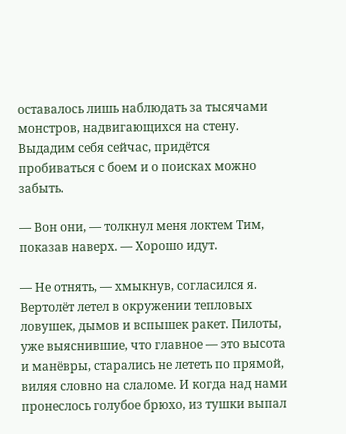оставалось лишь наблюдать за тысячами монстров, надвигающихся на стену. Выдадим себя сейчас, придётся пробиваться с боем и о поисках можно забыть.

— Вон они, — толкнул меня локтем Тим, показав наверх. — Хорошо идут.

— Не отнять, — хмыкнув, согласился я. Вертолёт летел в окружении тепловых ловушек, дымов и вспышек ракет. Пилоты, уже выяснившие, что главное — это высота и манёвры, старались не лететь по прямой, виляя словно на слаломе. И когда над нами пронеслось голубое брюхо, из тушки выпал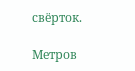свёрток.

Метров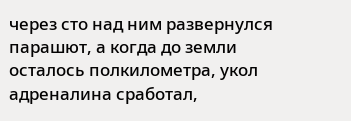через сто над ним развернулся парашют, а когда до земли осталось полкилометра, укол адреналина сработал,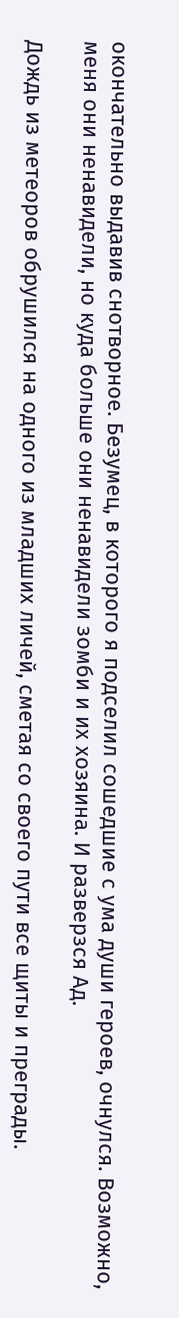окончательно выдавив снотворное. Безумец, в которого я подселил сошедшие с ума души героев, очнулся. Возможно, меня они ненавидели, но куда больше они ненавидели зомби и их хозяина. И разверзся Ад.

Дождь из метеоров обрушился на одного из младших личей, сметая со своего пути все щиты и преграды.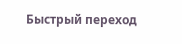Быстрый переход